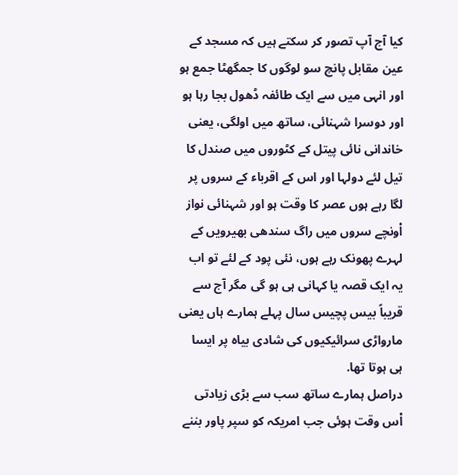کیا آج آپ تصور کر سکتے ہیں کہ مسجد کے عین مقابل پانچ سو لوگوں کا جمگھٹا جمع ہو اور انہی میں سے ایک طائفہ ڈھول بجا رہا ہو اور دوسرا شہنائی، ساتھ میں اولگی، یعنی خاندانی نائی پیتل کے کٹوروں میں صندل کا تیل لئے دولہا اور اس کے اقرباء کے سروں پر لگا رہے ہوں عصر کا وقت ہو اور شہنائی نواز اْونچے سروں میں راگ سندھی بھیرویں کے لہرے پھونک رہے ہوں، نئی پود کے لئے تو اب یہ ایک قصہ یا کہانی ہی ہو گی مگر آج سے قریباً بیس پچیس سال پہلے ہمارے ہاں یعنی مارواڑی سرائیکیوں کی شادی بیاہ پر ایسا ہی ہوتا تھا.
دراصل ہمارے ساتھ سب سے بڑی زیادتی اْس وقت ہوئی جب امریکہ کو سپر پاور بننے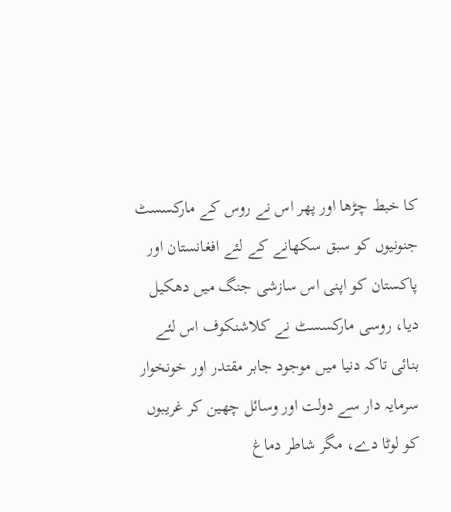کا خبط چڑھا اور پھر اس نے روس کے مارکسسٹ جنونیوں کو سبق سکھانے کے لئے افغانستان اور پاکستان کو اپنی اس سازشی جنگ میں دھکیل دیا، روسی مارکسسٹ نے کلاشنکوف اس لئے بنائی تاکہ دنیا میں موجود جابر مقتدر اور خونخوار سرمایہ دار سے دولت اور وسائل چھین کر غریبوں کو لوٹا دے، مگر شاطر دماغ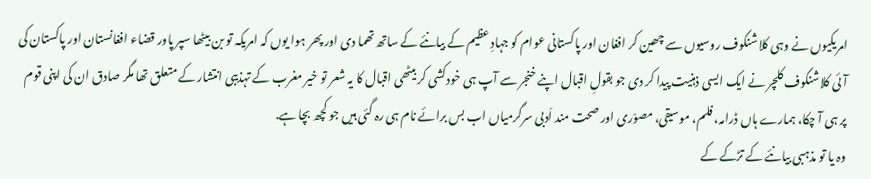امریکیوں نے وہی کلاشنکوف روسیوں سے چھین کر افغان اور پاکستانی عوام کو جہادِ عظیم کے بیانئے کے ساتھ تھما دی اور پھر ہوا یوں کہ امریکہ تو بن بیٹھا سپر پاور قضاء افغانستان اور پاکستان کی آئی کلاشنکوف کلچر نے ایک ایسی ذہنیت پیدا کر دی جو بقولِ اقبال اپنے خنجر سے آپ ہی خودکشی کر بیٹھی اقبال کا یہ شعر تو خیر مغرب کے تہذیبی انتشار کے متعلق تھا مگر صادق ان کی اپنی قوم پر ہی آ چکا، ہمارے ہاں ڈرامہ، فلم، موسیقی، مصوّری اور صحت مند اَدبی سرگرمیاں اب بس برائے نام ہی رہ گئی ہیں جو کچھ بچا ہے.
وہ یا تو مذہبی بیانئے کے تڑکے کے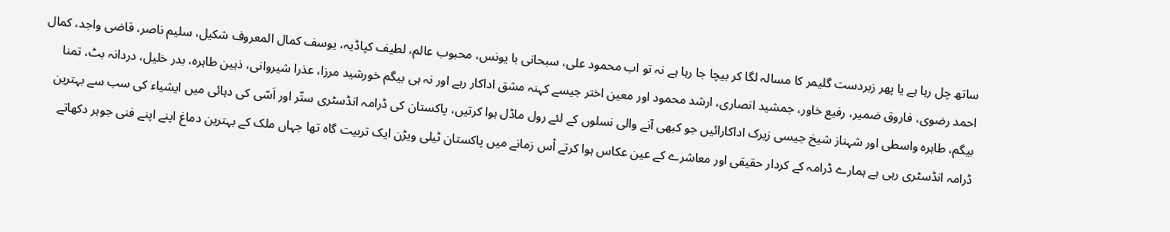ساتھ چل رہا ہے یا پھر زبردست گلیمر کا مسالہ لگا کر بیچا جا رہا ہے نہ تو اب محمود علی، سبحانی با یونس، محبوب عالم، لطیف کپاڈیہ، یوسف کمال المعروف شکیل، سلیم ناصر، قاضی واجد، کمال احمد رضوی، فاروق ضمیر، رفیع خاور، جمشید انصاری، ارشد محمود اور معین اختر جیسے کہنہ مشق اداکار رہے اور نہ ہی بیگم خورشید مرزا، عذرا شیروانی، ذہین طاہرہ، بدر خلیل، دردانہ بٹ، تمنا بیگم، طاہرہ واسطی اور شہناز شیخ جیسی زیرک اداکارائیں جو کبھی آنے والی نسلوں کے لئے رول ماڈل ہوا کرتیں، پاکستان کی ڈرامہ انڈسٹری ستّر اور اَسّی کی دہائی میں ایشیاء کی سب سے بہترین ڈرامہ انڈسٹری رہی ہے ہمارے ڈرامہ کے کردار حقیقی اور معاشرے کے عین عکاس ہوا کرتے اْس زمانے میں پاکستان ٹیلی ویڑن ایک تربیت گاہ تھا جہاں ملک کے بہترین دماغ اپنے اپنے فنی جوہر دکھاتے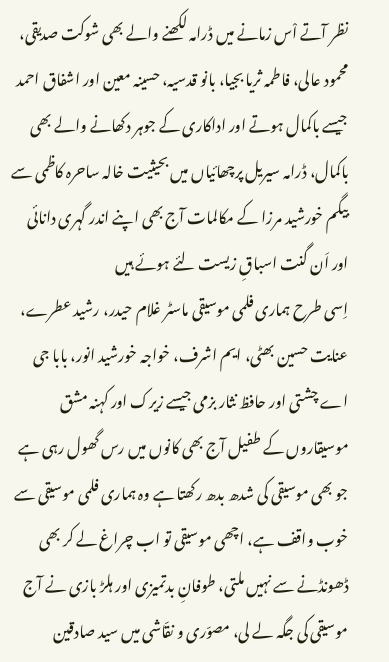نظر آتے اْس زمانے میں ڈرامہ لکھنے والے بھی شوکت صدیقی، محمود عالی، فاطمہ ثریا بجیا، بانو قدسیہ، حسینہ معین اور اشفاق احمد جیسے باکمال ہوتے اور اداکاری کے جوہر دکھانے والے بھی باکمال، ڈرامہ سیریل پرچھائیاں میں بحیثیت خالہ ساحرہ کاظمی سے بیگم خورشید مرزا کے مکالمات آج بھی اپنے اندر گہری دانائی اور اَن گنت اسباقِ زیست لئے ہوئے ہیں
اِسی طرح ہماری فلمی موسیقی ماسٹر غلام حیدر، رشید عطرے، عنایت حسین بھٹی، ایم اشرف، خواجہ خورشید انور، بابا جی اے چشتی اور حافظ نثار بزمی جیسے زیرک اور کہنہ مشق موسیقاروں کے طفیل آج بھی کانوں میں رس گھول رہی ہے جو بھی موسیقی کی شدھ بدھ رکھتا ہے وہ ہماری فلمی موسیقی سے خوب واقف ہے، اچھی موسیقی تو اب چراغ لے کر بھی ڈھونڈنے سے نہیں ملتی، طوفانِ بدتمیزی اور ہلڑ بازی نے آج موسیقی کی جگہ لے لی، مصوّری و نقّاشی میں سید صادقین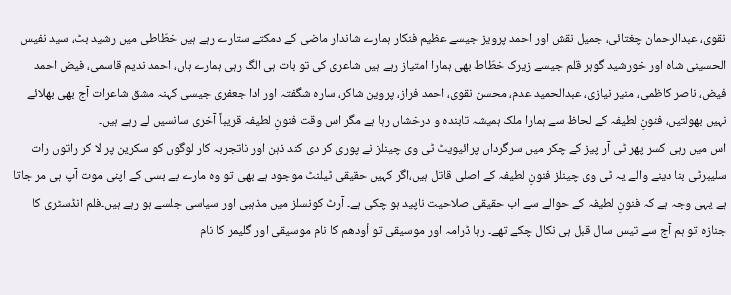نقوی، عبدالرحمان چغتائی، جمیل نقش اور احمد پرویز جیسے عظیم فنکار ہمارے شاندار ماضی کے دمکتے ستارے رہے ہیں خطّاطی میں رشید بٹ، سید نفیس الحسینی شاہ اور خورشید گوہر قلم جیسے زیرک خطّاط بھی ہمارا امتیاز رہے ہیں شاعری کی تو بات ہی الگ رہی ہمارے ہاں، احمد ندیم قاسمی، فیض احمد فیض، ناصر کاظمی، منیر نیازی، عبدالحمید عدم، محسن نقوی، احمد فراز، پروین شاکر، سارہ شگفتہ اور ادا جعفری جیسی کہنہ مشق شاعرات آج بھی بھلائے نہیں بھولتیں، فنونِ لطیفہ کے لحاظ سے ہمارا ملک ہمیشہ تابندہ و درخشاں رہا ہے مگر اس وقت فنونِ لطیفہ قریباً آخری سانسیں لے رہے ہیں۔
اس میں رہی کسر پھر ٹی آر پیز کے چکر میں سرگرداں پرائیویٹ ٹی وی چینلز نے پوری کر دی کند ذہن اور ناتجربہ کار لوگوں کو سکرین پر لا کر راتوں رات سلیبرٹی بنا دینے والے یہ ٹی وی چینلز فنونِ لطیفہ کے اصلی قاتل ہیں،اگر کہیں حقیقی ٹیلنٹ موجود ہے بھی تو وہ مارے بے بسی کے اپنی موت آپ ہی مر جاتا ہے یہی وجہ ہے کہ فنونِ لطیفہ کے حوالے سے اب حقیقی صلاحیت ناپید ہو چکی ہے۔ آرٹ کونسلز میں مذہبی اور سیاسی جلسے ہو رہے ہیں۔فلم انڈسٹری کا جنازہ تو ہم آج سے تیس سال قبل ہی نکال چکے تھے۔ رہا ڈرامہ اور موسیقی تو اْودھم کا نام موسیقی اور گلیمر کا نام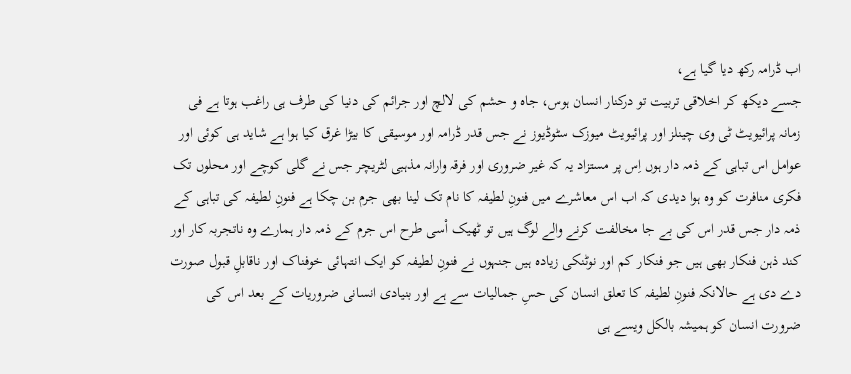اب ڈرامہ رکھ دیا گیا ہے،
جسے دیکھ کر اخلاقی تربیت تو درکنار انسان ہوس، جاہ و حشم کی لالچ اور جرائم کی دنیا کی طرف ہی راغب ہوتا ہے فی زمانہ پرائیویٹ ٹی وی چینلز اور پرائیویٹ میوزک سٹوڈیوز نے جس قدر ڈرامہ اور موسیقی کا بیڑا غرق کیا ہوا ہے شاید ہی کوئی اور عوامل اس تباہی کے ذمہ دار ہوں اِس پر مستزاد یہ کہ غیر ضروری اور فرقہ وارانہ مذہبی لٹریچر جس نے گلی کوچے اور محلوں تک فکری منافرت کو وہ ہوا دیدی کہ اب اس معاشرے میں فنونِ لطیفہ کا نام تک لینا بھی جرم بن چکا ہے فنونِ لطیفہ کی تباہی کے ذمہ دار جس قدر اس کی بے جا مخالفت کرنے والے لوگ ہیں تو ٹھیک اْسی طرح اس جرم کے ذمہ دار ہمارے وہ ناتجربہ کار اور کند ذہن فنکار بھی ہیں جو فنکار کم اور نوٹنکی زیادہ ہیں جنہوں نے فنونِ لطیفہ کو ایک انتہائی خوفناک اور ناقابلِ قبول صورت دے دی ہے حالانکہ فنونِ لطیفہ کا تعلق انسان کی حسِ جمالیات سے ہے اور بنیادی انسانی ضروریات کے بعد اس کی ضرورت انسان کو ہمیشہ بالکل ویسے ہی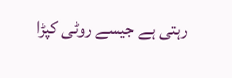رہتی ہے جیسے روٹی کپڑا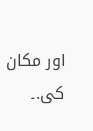اور مکان کی.۔